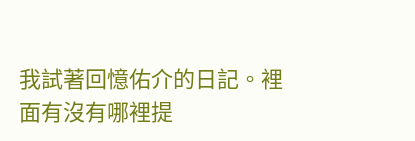我試著回憶佑介的日記。裡面有沒有哪裡提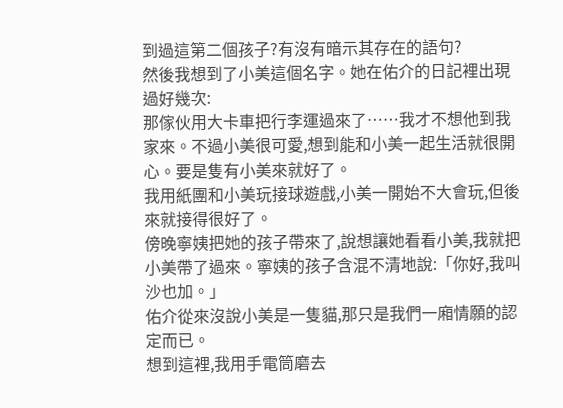到過這第二個孩子?有沒有暗示其存在的語句?
然後我想到了小美這個名字。她在佑介的日記裡出現過好幾次:
那傢伙用大卡車把行李運過來了……我才不想他到我家來。不過小美很可愛,想到能和小美一起生活就很開心。要是隻有小美來就好了。
我用紙團和小美玩接球遊戲,小美一開始不大會玩,但後來就接得很好了。
傍晚寧姨把她的孩子帶來了,說想讓她看看小美,我就把小美帶了過來。寧姨的孩子含混不清地說:「你好,我叫沙也加。」
佑介從來沒說小美是一隻貓,那只是我們一廂情願的認定而已。
想到這裡,我用手電筒磨去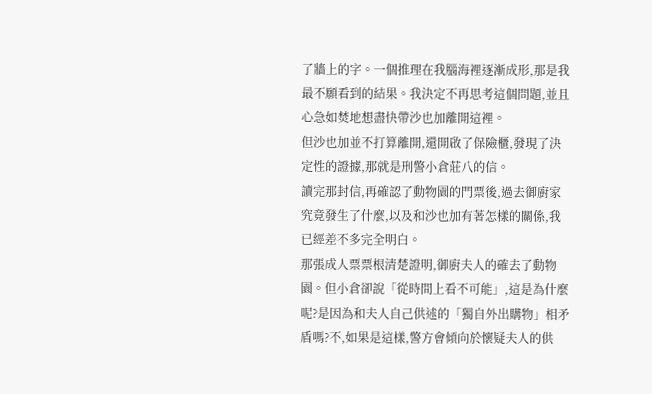了牆上的字。一個推理在我腦海裡逐漸成形,那是我最不願看到的結果。我決定不再思考這個問題,並且心急如焚地想盡快帶沙也加離開這裡。
但沙也加並不打算離開,還開啟了保險櫃,發現了決定性的證據,那就是刑警小倉莊八的信。
讀完那封信,再確認了動物園的門票後,過去御廚家究竟發生了什麼,以及和沙也加有著怎樣的關係,我已經差不多完全明白。
那張成人票票根清楚證明,御廚夫人的確去了動物園。但小倉卻說「從時間上看不可能」,這是為什麼呢?是因為和夫人自己供述的「獨自外出購物」相矛盾嗎?不,如果是這樣,警方會傾向於懷疑夫人的供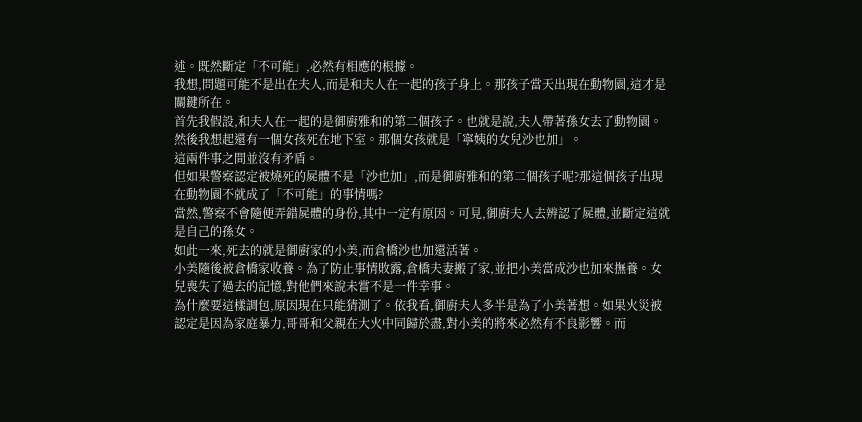述。既然斷定「不可能」,必然有相應的根據。
我想,問題可能不是出在夫人,而是和夫人在一起的孩子身上。那孩子當天出現在動物園,這才是關鍵所在。
首先我假設,和夫人在一起的是御廚雅和的第二個孩子。也就是說,夫人帶著孫女去了動物園。
然後我想起還有一個女孩死在地下室。那個女孩就是「寧姨的女兒沙也加」。
這兩件事之間並沒有矛盾。
但如果警察認定被燒死的屍體不是「沙也加」,而是御廚雅和的第二個孩子呢?那這個孩子出現在動物園不就成了「不可能」的事情嗎?
當然,警察不會隨便弄錯屍體的身份,其中一定有原因。可見,御廚夫人去辨認了屍體,並斷定這就是自己的孫女。
如此一來,死去的就是御廚家的小美,而倉橋沙也加還活著。
小美隨後被倉橋家收養。為了防止事情敗露,倉橋夫妻搬了家,並把小美當成沙也加來撫養。女兒喪失了過去的記憶,對他們來說未嘗不是一件幸事。
為什麼要這樣調包,原因現在只能猜測了。依我看,御廚夫人多半是為了小美著想。如果火災被認定是因為家庭暴力,哥哥和父親在大火中同歸於盡,對小美的將來必然有不良影響。而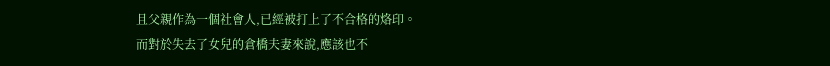且父親作為一個社會人,已經被打上了不合格的烙印。
而對於失去了女兒的倉橋夫妻來說,應該也不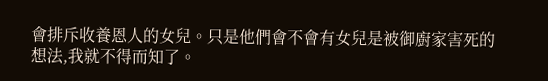會排斥收養恩人的女兒。只是他們會不會有女兒是被御廚家害死的想法,我就不得而知了。